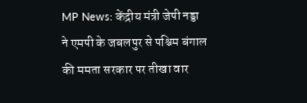MP News: केंद्रीय मंत्री जेपी नड्डा ने एमपी के जबलपुर से पश्चिम बंगाल की ममता सरकार पर तीखा वार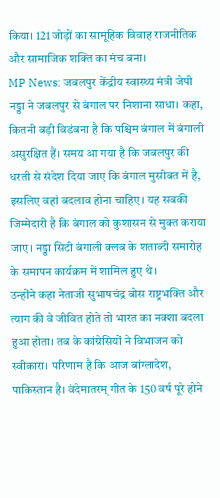किया। 121 जोड़ों का सामूहिक विवाह राजनीतिक और सामाजिक शक्ति का मंच बना।
MP News: जबलपुर केंद्रीय स्वास्थ्य मंत्री जेपी नड्डा ने जबलपुर से बंगाल पर निशाना साधा। कहा, कितनी बड़ी विडंबना है कि पश्चिम बंगाल में बंगाली असुरक्षित हैं। समय आ गया है कि जबलपुर की धरती से संदेश दिया जाए कि बंगाल मुसीबत में है, इसलिए वहां बदलाव होना चाहिए। यह सबकी जिम्मेदारी है कि बंगाल को कुशासन से मुक्त कराया जाए। नड्डा सिटी बंगाली क्लब के शताब्दी समारोह के समापन कार्यक्रम में शामिल हुए थे।
उन्होंने कहा नेताजी सुभाषचंद्र बोस राष्ट्रभक्ति और त्याग की वे जीवित होते तो भारत का नक्शा बदला हुआ होता। तब के कांग्रेसियों ने विभाजन को स्वीकारा। परिणाम है कि आज बांग्लादेश, पाकिस्तान है। वंदेमातरम् गीत के 150 वर्ष पूरे होने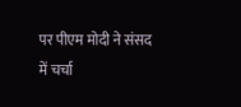पर पीएम मोदी ने संसद में चर्चा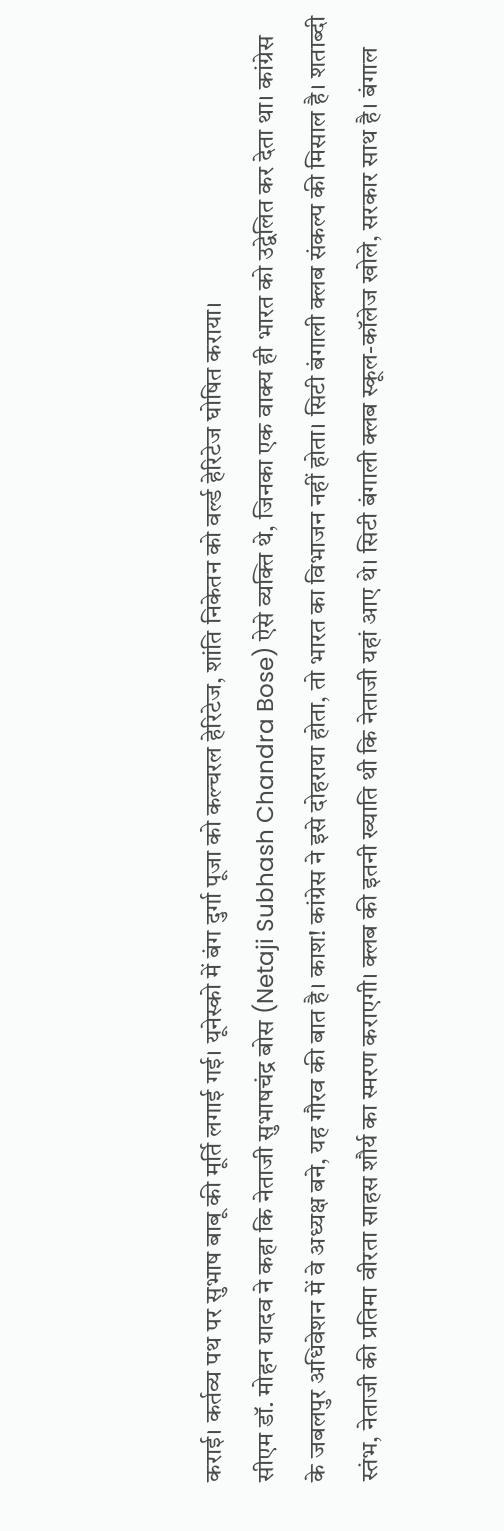कराई। कर्तव्य पथ पर सुभाष बाबू की मूर्ति लगाई गई। यूनेस्को में बंग दुर्गा पूजा को कल्चरल हेरिटेज, शांति निकेतन को वर्ल्ड हेरिटेज घोषित कराया।
सीएम डॉ. मोहन यादव ने कहा कि नेताजी सुभाषचंद्र बोस (Netaji Subhash Chandra Bose) ऐसे व्यक्ति थे, जिनका एक वाक्य ही भारत को उद्वेलित कर देता था। कांग्रेस के जबलपुर अधिवेशन में वे अध्यक्ष बने, यह गौरव की बात है। काश! कांग्रेस ने इसे दोहराया होता, तो भारत का विभाजन नहीं होता। सिटी बंगाली क्लब संकल्प की मिसाल है। शताब्दी स्तंभ, नेताजी की प्रतिमा वीरता साहस शौर्य का स्मरण कराएगी। क्लब की इतनी ख्याति थी कि नेताजी यहां आए थे। सिटी बंगाली क्लब स्कूल-कॉलेज खोले, सरकार साथ है। बंगाल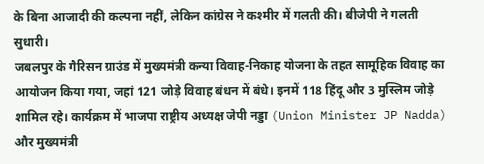के बिना आजादी की कल्पना नहीं, लेकिन कांग्रेस ने कश्मीर में गलती की। बीजेपी ने गलती सुधारी।
जबलपुर के गैरिसन ग्राउंड में मुख्यमंत्री कन्या विवाह-निकाह योजना के तहत सामूहिक विवाह का आयोजन किया गया, जहां 121 जोड़े विवाह बंधन में बंधे। इनमें 118 हिंदू और 3 मुस्लिम जोड़े शामिल रहे। कार्यक्रम में भाजपा राष्ट्रीय अध्यक्ष जेपी नड्डा (Union Minister JP Nadda) और मुख्यमंत्री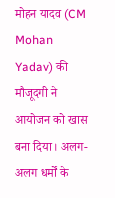मोहन यादव (CM Mohan Yadav) की मौजूदगी ने आयोजन को खास बना दिया। अलग-अलग धर्मों के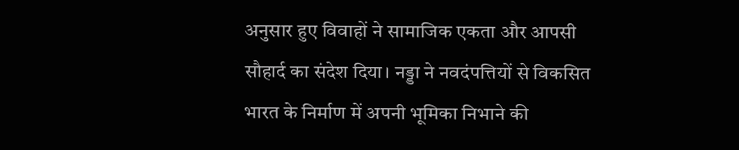अनुसार हुए विवाहों ने सामाजिक एकता और आपसी सौहार्द का संदेश दिया। नड्डा ने नवदंपत्तियों से विकसित भारत के निर्माण में अपनी भूमिका निभाने की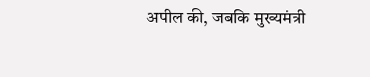अपील की, जबकि मुख्यमंत्री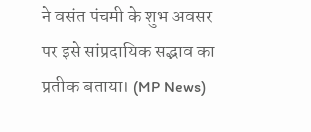ने वसंत पंचमी के शुभ अवसर पर इसे सांप्रदायिक सद्भाव का प्रतीक बताया। (MP News)